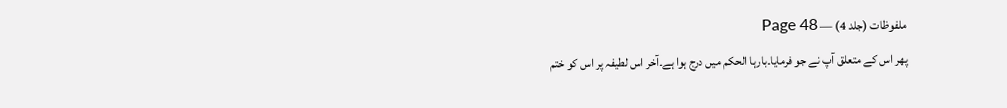ملفوظات (جلد 4) — Page 48
پھر اس کے متعلق آپ نے جو فرمایا۔بارہا الحکم میں درج ہوا ہے۔آخر اس لطیفہ پر اس کو ختم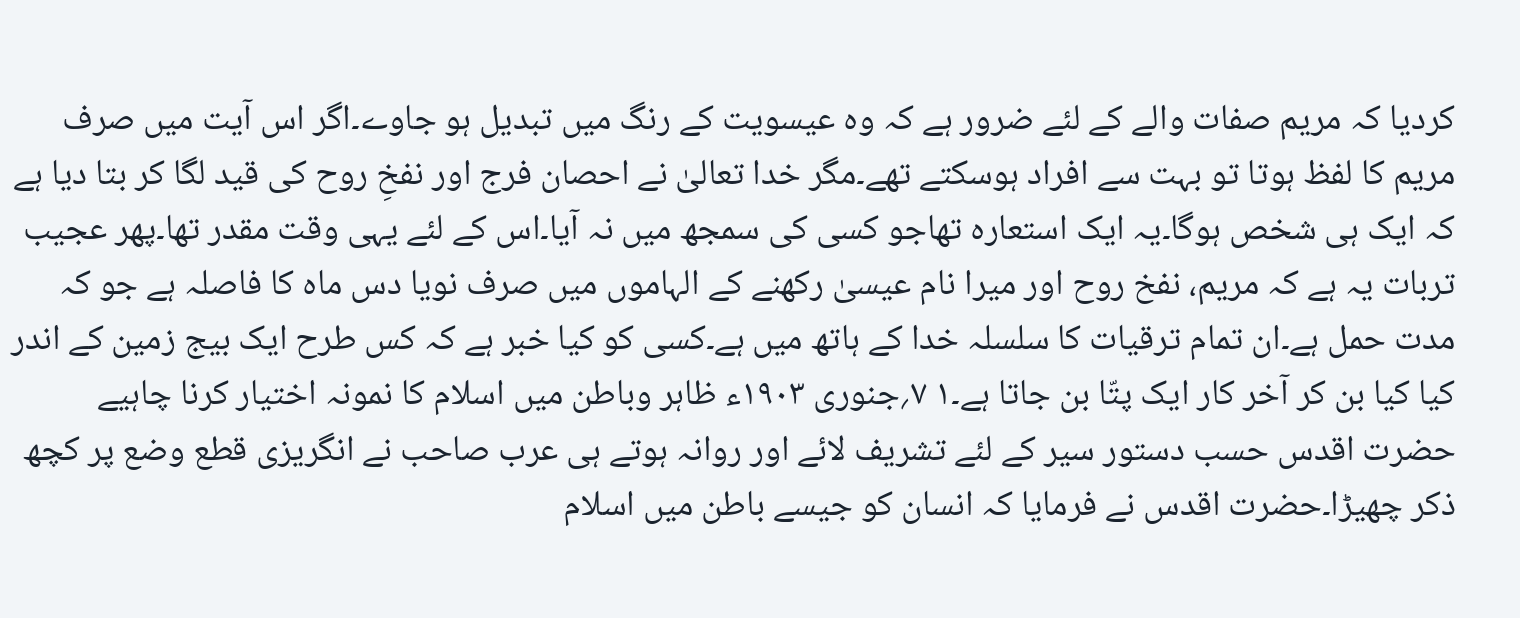کردیا کہ مریم صفات والے کے لئے ضرور ہے کہ وہ عیسویت کے رنگ میں تبدیل ہو جاوے۔اگر اس آیت میں صرف مریم کا لفظ ہوتا تو بہت سے افراد ہوسکتے تھے۔مگر خدا تعالیٰ نے احصان فرج اور نفخِ روح کی قید لگا کر بتا دیا ہے کہ ایک ہی شخص ہوگا۔یہ ایک استعارہ تھاجو کسی کی سمجھ میں نہ آیا۔اس کے لئے یہی وقت مقدر تھا۔پھر عجیب تربات یہ ہے کہ مریم، نفخ روح اور میرا نام عیسیٰ رکھنے کے الہاموں میں صرف نویا دس ماہ کا فاصلہ ہے جو کہ مدت حمل ہے۔ان تمام ترقیات کا سلسلہ خدا کے ہاتھ میں ہے۔کسی کو کیا خبر ہے کہ کس طرح ایک بیج زمین کے اندر کیا کیا بن کر آخر کار ایک پتّا بن جاتا ہے۔۱ ۷؍جنوری ۱۹۰۳ء ظاہر وباطن میں اسلام کا نمونہ اختیار کرنا چاہیے حضرت اقدس حسب دستور سیر کے لئے تشریف لائے اور روانہ ہوتے ہی عرب صاحب نے انگریزی قطع وضع پر کچھ ذکر چھیڑا۔حضرت اقدس نے فرمایا کہ انسان کو جیسے باطن میں اسلام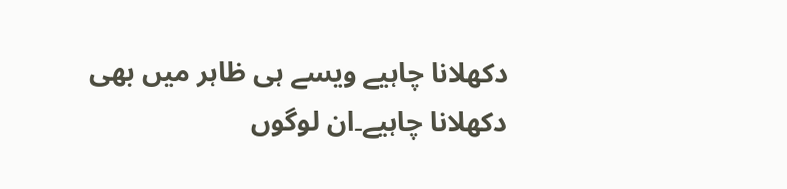دکھلانا چاہیے ویسے ہی ظاہر میں بھی دکھلانا چاہیے۔ان لوگوں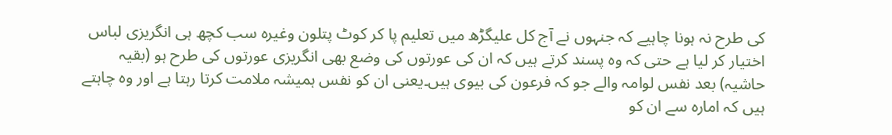کی طرح نہ ہونا چاہیے کہ جنہوں نے آج کل علیگڑھ میں تعلیم پا کر کوٹ پتلون وغیرہ سب کچھ ہی انگریزی لباس اختیار کر لیا ہے حتی کہ وہ پسند کرتے ہیں کہ ان کی عورتوں کی وضع بھی انگریزی عورتوں کی طرح ہو (بقیہ حاشیہ) بعد نفس لوامہ والے جو کہ فرعون کی بیوی ہیں۔یعنی ان کو نفس ہمیشہ ملامت کرتا رہتا ہے اور وہ چاہتے ہیں کہ امارہ سے ان کو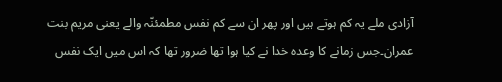آزادی ملے یہ کم ہوتے ہیں اور پھر ان سے کم نفس مطمئنّہ والے یعنی مریم بنت عمران۔جس زمانے کا وعدہ خدا نے کیا ہوا تھا ضرور تھا کہ اس میں ایک نفس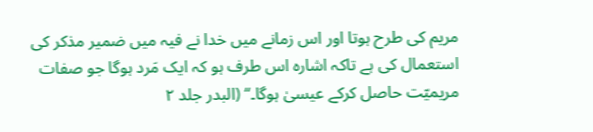مریم کی طرح ہوتا اور اس زمانے میں خدا نے فیہ میں ضمیر مذکر کی استعمال کی ہے تاکہ اشارہ اس طرف ہو کہ ایک مَرد ہوگا جو صفات مریمیّت حاصل کرکے عیسیٰ ہوگا۔‘‘ (البدر جلد ۲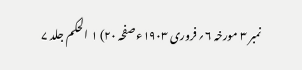نمبر ۳ مورخہ ۶؍ فروری ۱۹۰۳ء صفحہ ۲۰) ۱ الحکم جلد ۷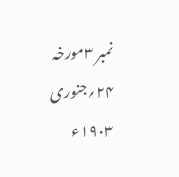نمبر ۳مورخہ ۲۴؍جنوری ۱۹۰۳ء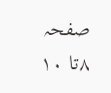صفحہ ۸تا ۱۰